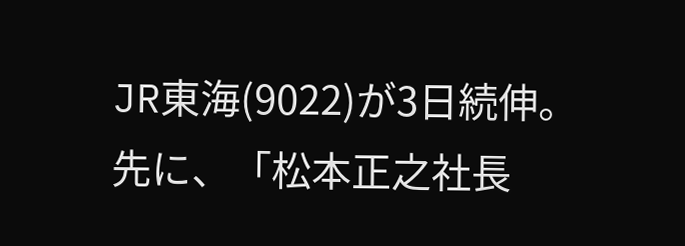JR東海(9022)が3日続伸。
先に、「松本正之社長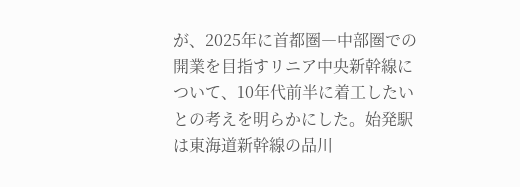が、2025年に首都圏―中部圏での開業を目指すリニア中央新幹線について、10年代前半に着工したいとの考えを明らかにした。始発駅は東海道新幹線の品川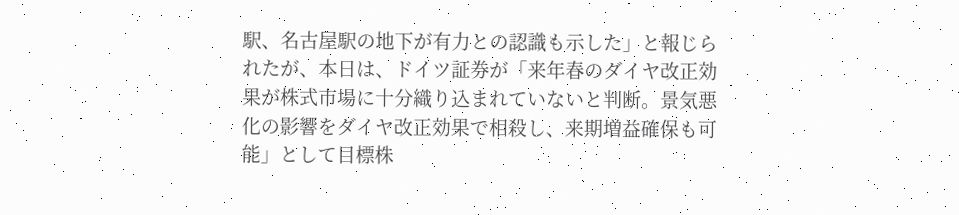駅、名古屋駅の地下が有力との認識も示した」と報じられたが、本日は、ドイツ証券が「来年春のダイヤ改正効果が株式市場に十分織り込まれていないと判断。景気悪化の影響をダイヤ改正効果で相殺し、来期増益確保も可能」として目標株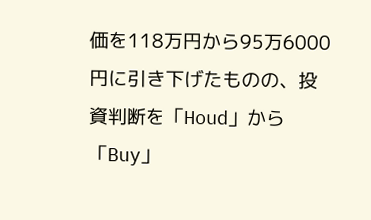価を118万円から95万6000円に引き下げたものの、投資判断を「Houd」から「Buy」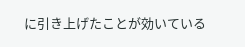に引き上げたことが効いている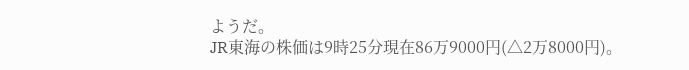ようだ。
JR東海の株価は9時25分現在86万9000円(△2万8000円)。